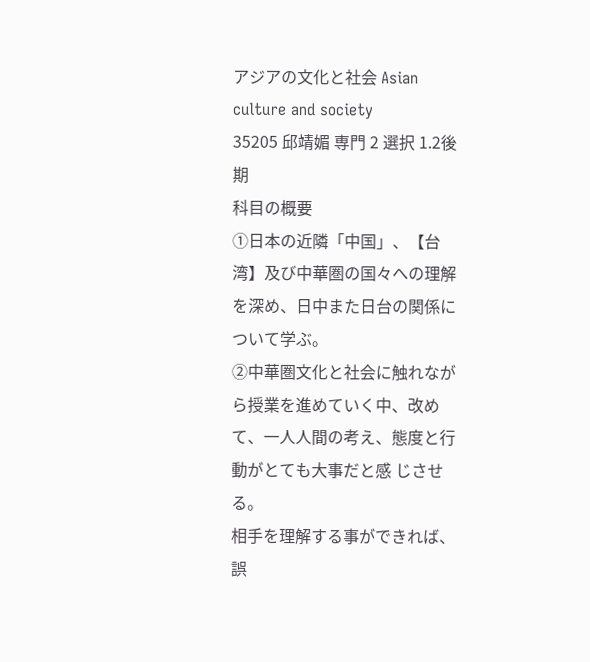アジアの文化と社会 Asian culture and society
35205 邱靖媚 専門 2 選択 1.2後期
科目の概要
①日本の近隣「中国」、【台湾】及び中華圏の国々への理解を深め、日中また日台の関係について学ぶ。
②中華圏文化と社会に触れながら授業を進めていく中、改めて、一人人間の考え、態度と行動がとても大事だと感 じさせる。
相手を理解する事ができれば、誤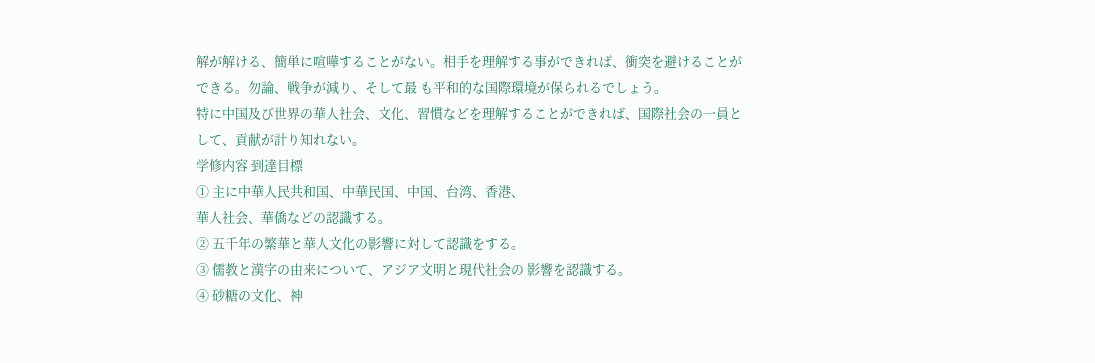解が解ける、簡単に喧嘩することがない。相手を理解する事ができれば、衝突を避けることができる。勿論、戦争が減り、そして最 も平和的な国際環境が保られるでしょう。
特に中国及び世界の華人社会、文化、習慣などを理解することができれば、国際社会の一員として、貢献が計り知れない。
学修内容 到達目標
① 主に中華人民共和国、中華民国、中国、台湾、香港、
華人社会、華僑などの認識する。
② 五千年の繁華と華人文化の影響に対して認識をする。
③ 儒教と漢字の由来について、アジア文明と現代社会の 影響を認識する。
④ 砂糖の文化、神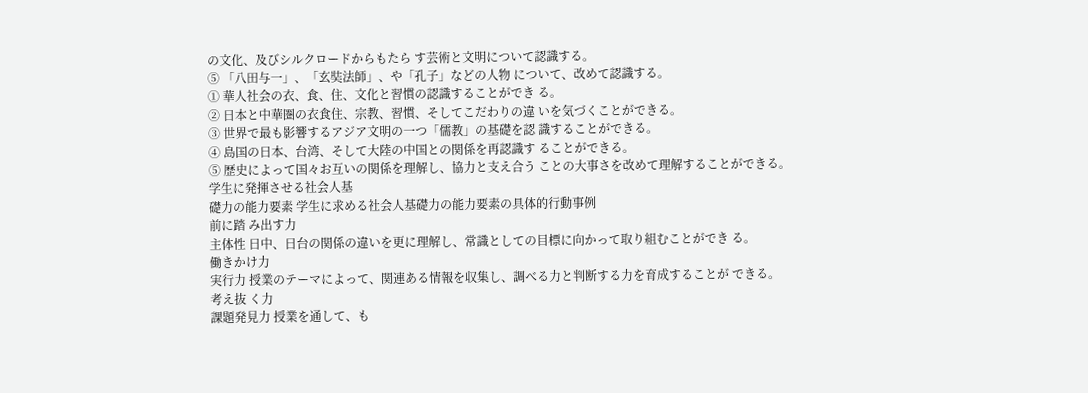の文化、及びシルクロードからもたら す芸術と文明について認識する。
⑤ 「八田与一」、「玄奘法師」、や「孔子」などの人物 について、改めて認識する。
① 華人社会の衣、食、住、文化と習慣の認識することができ る。
② 日本と中華圏の衣食住、宗教、習慣、そしてこだわりの違 いを気づくことができる。
③ 世界で最も影響するアジア文明の一つ「儒教」の基礎を認 識することができる。
④ 島国の日本、台湾、そして大陸の中国との関係を再認識す ることができる。
⑤ 歴史によって国々お互いの関係を理解し、協力と支え合う ことの大事さを改めて理解することができる。
学生に発揮させる社会人基
礎力の能力要素 学生に求める社会人基礎力の能力要素の具体的行動事例
前に踏 み出す力
主体性 日中、日台の関係の違いを更に理解し、常識としての目標に向かって取り組むことができ る。
働きかけ力
実行力 授業のテーマによって、関連ある情報を収集し、調べる力と判断する力を育成することが できる。
考え抜 く力
課題発見力 授業を通して、も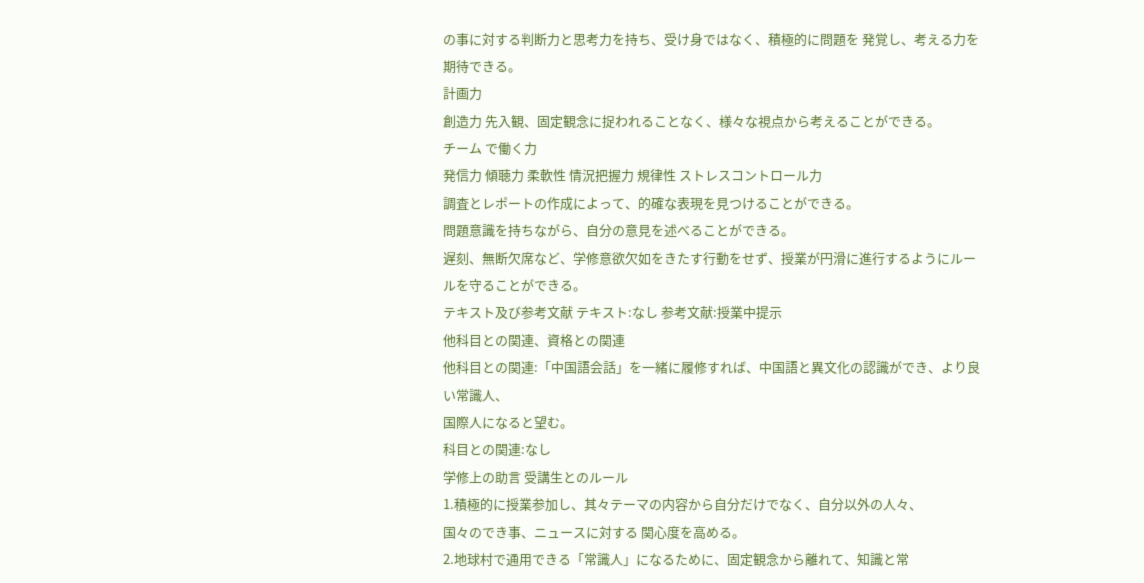の事に対する判断力と思考力を持ち、受け身ではなく、積極的に問題を 発覚し、考える力を期待できる。
計画力
創造力 先入観、固定観念に捉われることなく、様々な視点から考えることができる。
チーム で働く力
発信力 傾聴力 柔軟性 情況把握力 規律性 ストレスコントロール力
調査とレポートの作成によって、的確な表現を見つけることができる。
問題意識を持ちながら、自分の意見を述べることができる。
遅刻、無断欠席など、学修意欲欠如をきたす行動をせず、授業が円滑に進行するようにルールを守ることができる。
テキスト及び参考文献 テキスト:なし 参考文献:授業中提示
他科目との関連、資格との関連
他科目との関連:「中国語会話」を一緒に履修すれば、中国語と異文化の認識ができ、より良い常識人、
国際人になると望む。
科目との関連:なし
学修上の助言 受講生とのルール
1.積極的に授業参加し、其々テーマの内容から自分だけでなく、自分以外の人々、
国々のでき事、ニュースに対する 関心度を高める。
2.地球村で通用できる「常識人」になるために、固定観念から離れて、知識と常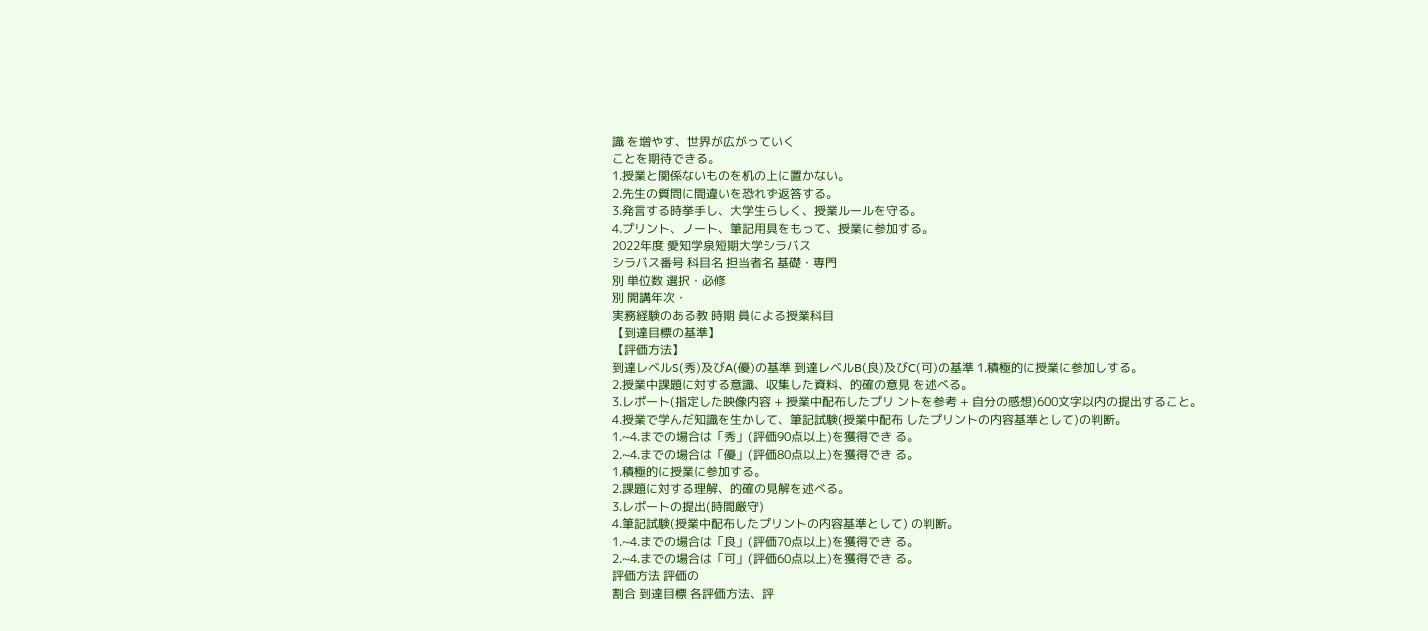識 を増やす、世界が広がっていく
ことを期待できる。
1.授業と関係ないものを机の上に置かない。
2.先生の質問に間違いを恐れず返答する。
3.発言する時挙手し、大学生らしく、授業ルールを守る。
4.プリント、ノート、筆記用具をもって、授業に参加する。
2022年度 愛知学泉短期大学シラバス
シラバス番号 科目名 担当者名 基礎・専門
別 単位数 選択・必修
別 開講年次・
実務経験のある教 時期 員による授業科目
【到達目標の基準】
【評価方法】
到達レベルS(秀)及びA(優)の基準 到達レベルB(良)及びC(可)の基準 1.積極的に授業に参加しする。
2.授業中課題に対する意識、収集した資料、的確の意見 を述べる。
3.レポート(指定した映像内容 + 授業中配布したプリ ントを参考 + 自分の感想)600文字以内の提出すること。
4.授業で学んだ知識を生かして、筆記試験(授業中配布 したプリントの内容基準として)の判断。
1.~4.までの場合は「秀」(評価90点以上)を獲得でき る。
2.~4.までの場合は「優」(評価80点以上)を獲得でき る。
1.積極的に授業に参加する。
2.課題に対する理解、的確の見解を述べる。
3.レポートの提出(時間厳守)
4.筆記試験(授業中配布したプリントの内容基準として) の判断。
1.~4.までの場合は「良」(評価70点以上)を獲得でき る。
2.~4.までの場合は「可」(評価60点以上)を獲得でき る。
評価方法 評価の
割合 到達目標 各評価方法、評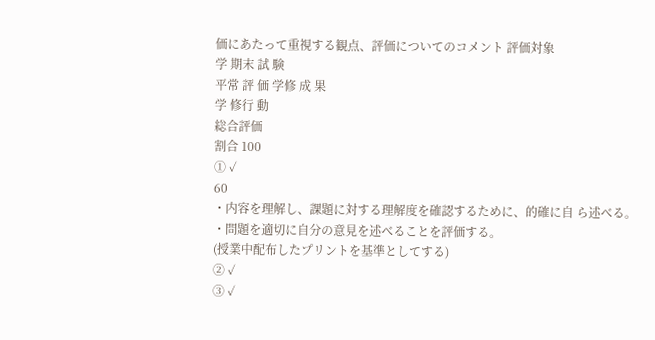価にあたって重視する観点、評価についてのコメント 評価対象
学 期末 試 験
平常 評 価 学修 成 果
学 修行 動
総合評価
割合 100
① ✓
60
・内容を理解し、課題に対する理解度を確認するために、的確に自 ら述べる。
・問題を適切に自分の意見を述べることを評価する。
(授業中配布したプリントを基準としてする)
② ✓
③ ✓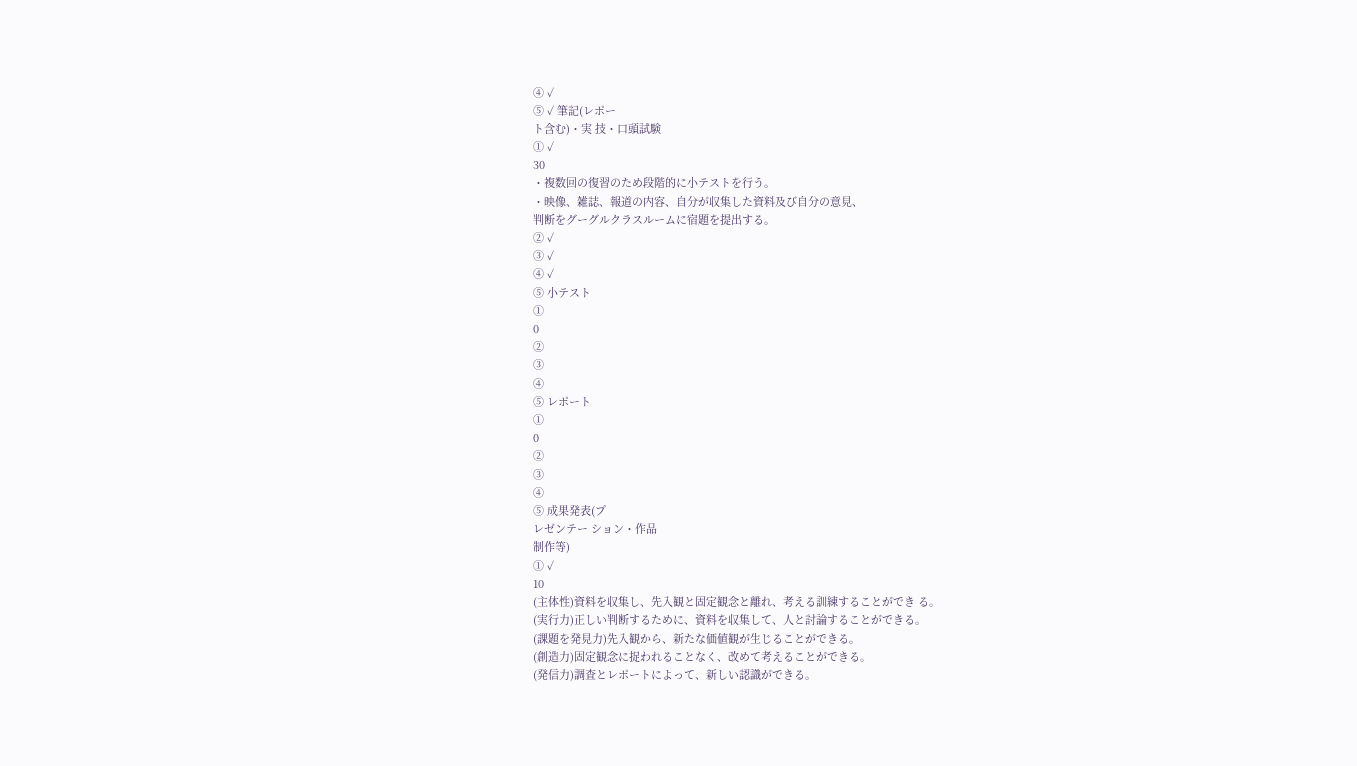④ ✓
⑤ ✓ 筆記(レポー
ト含む)・実 技・口頭試験
① ✓
30
・複数回の復習のため段階的に小テストを行う。
・映像、雑誌、報道の内容、自分が収集した資料及び自分の意見、
判断をグーグルクラスルームに宿題を提出する。
② ✓
③ ✓
④ ✓
⑤ 小テスト
①
0
②
③
④
⑤ レポート
①
0
②
③
④
⑤ 成果発表(プ
レゼンテー ション・作品
制作等)
① ✓
10
(主体性)資料を収集し、先入観と固定観念と離れ、考える訓練することができ る。
(実行力)正しい判断するために、資料を収集して、人と討論することができる。
(課題を発見力)先入観から、新たな価値観が生じることができる。
(創造力)固定観念に捉われることなく、改めて考えることができる。
(発信力)調査とレポートによって、新しい認識ができる。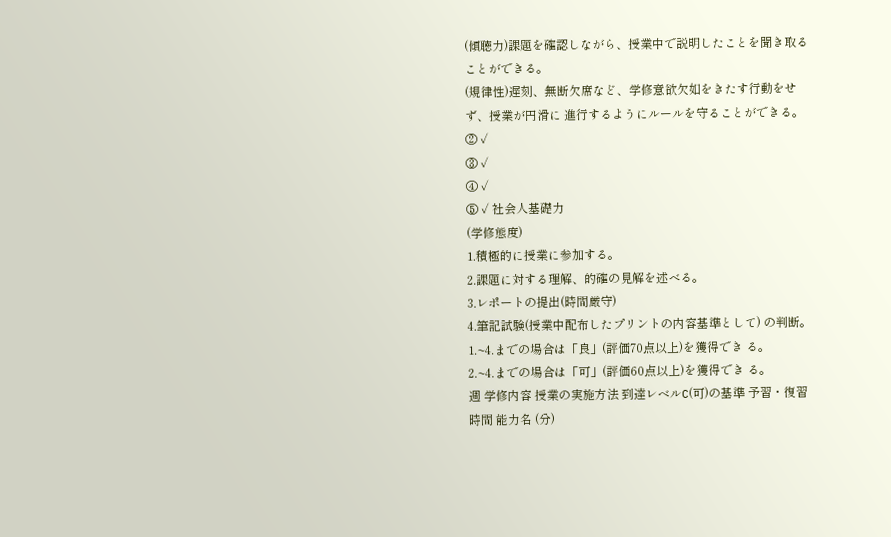(傾聴力)課題を確認しながら、授業中で説明したことを聞き取ることができる。
(規律性)遅刻、無断欠席など、学修意欲欠如をきたす行動をせず、授業が円滑に 進行するようにルールを守ることができる。
② ✓
③ ✓
④ ✓
⑤ ✓ 社会人基礎力
(学修態度)
1.積極的に授業に参加する。
2.課題に対する理解、的確の見解を述べる。
3.レポートの提出(時間厳守)
4.筆記試験(授業中配布したプリントの内容基準として) の判断。
1.~4.までの場合は「良」(評価70点以上)を獲得でき る。
2.~4.までの場合は「可」(評価60点以上)を獲得でき る。
週 学修内容 授業の実施方法 到達レベルC(可)の基準 予習・復習 時間 能力名 (分)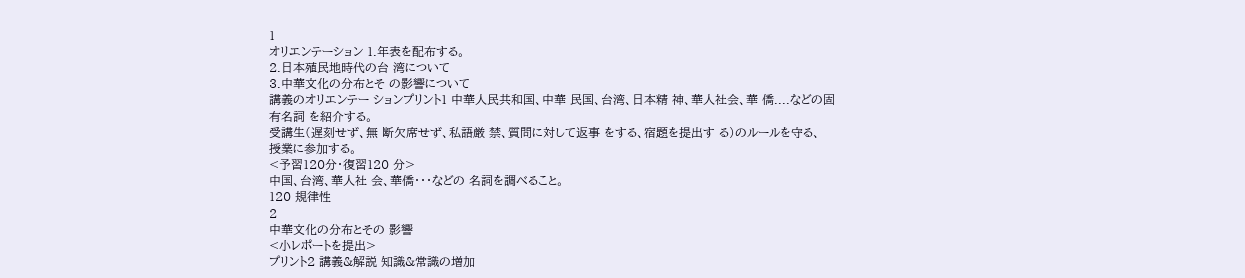1
オリエンテーション 1.年表を配布する。
2.日本殖民地時代の台 湾について
3.中華文化の分布とそ の影響について
講義のオリエンテー ションプリント1 中華人民共和国、中華 民国、台湾、日本精 神、華人社会、華 僑....などの固有名詞 を紹介する。
受講生(遅刻せず、無 断欠席せず、私語厳 禁、質問に対して返事 をする、宿題を提出す る)のルールを守る、
授業に参加する。
<予習120分・復習120 分>
中国、台湾、華人社 会、華僑・・・などの 名詞を調べること。
120 規律性
2
中華文化の分布とその 影響
<小レポートを提出>
プリント2 講義&解説 知識&常識の増加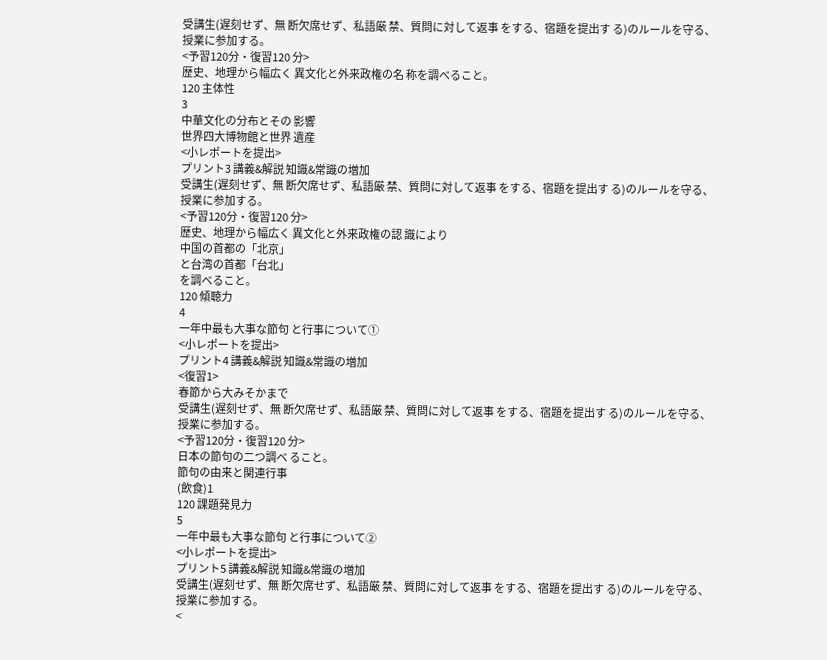受講生(遅刻せず、無 断欠席せず、私語厳 禁、質問に対して返事 をする、宿題を提出す る)のルールを守る、
授業に参加する。
<予習120分・復習120 分>
歴史、地理から幅広く 異文化と外来政権の名 称を調べること。
120 主体性
3
中華文化の分布とその 影響
世界四大博物館と世界 遺産
<小レポートを提出>
プリント3 講義&解説 知識&常識の増加
受講生(遅刻せず、無 断欠席せず、私語厳 禁、質問に対して返事 をする、宿題を提出す る)のルールを守る、
授業に参加する。
<予習120分・復習120 分>
歴史、地理から幅広く 異文化と外来政権の認 識により
中国の首都の「北京」
と台湾の首都「台北」
を調べること。
120 傾聴力
4
一年中最も大事な節句 と行事について①
<小レポートを提出>
プリント4 講義&解説 知識&常識の増加
<復習1>
春節から大みそかまで
受講生(遅刻せず、無 断欠席せず、私語厳 禁、質問に対して返事 をする、宿題を提出す る)のルールを守る、
授業に参加する。
<予習120分・復習120 分>
日本の節句の二つ調べ ること。
節句の由来と関連行事
(飲食)1
120 課題発見力
5
一年中最も大事な節句 と行事について②
<小レポートを提出>
プリント5 講義&解説 知識&常識の増加
受講生(遅刻せず、無 断欠席せず、私語厳 禁、質問に対して返事 をする、宿題を提出す る)のルールを守る、
授業に参加する。
<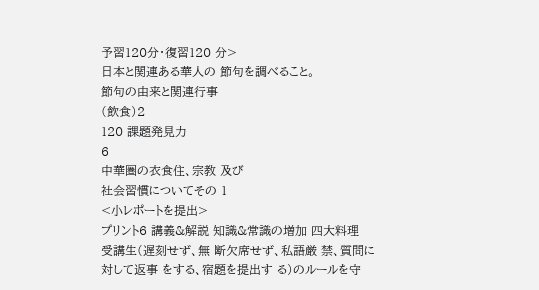予習120分・復習120 分>
日本と関連ある華人の 節句を調べること。
節句の由来と関連行事
(飲食)2
120 課題発見力
6
中華圏の衣食住、宗教 及び
社会習慣についてその 1
<小レポートを提出>
プリント6 講義&解説 知識&常識の増加 四大料理
受講生(遅刻せず、無 断欠席せず、私語厳 禁、質問に対して返事 をする、宿題を提出す る)のルールを守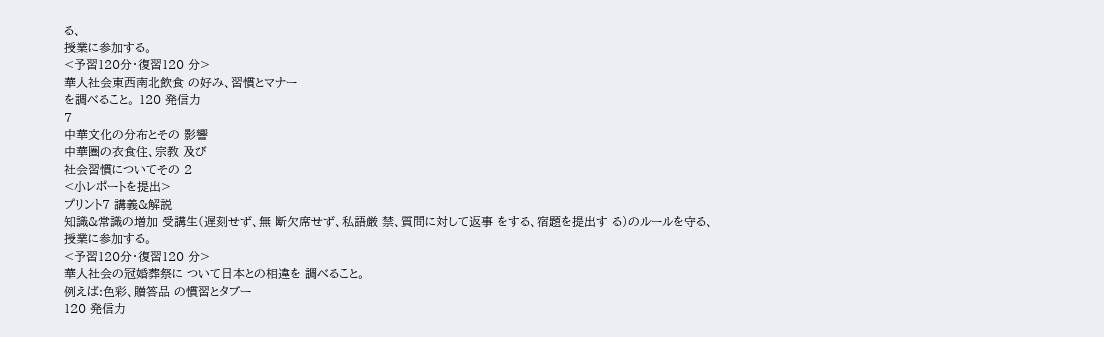る、
授業に参加する。
<予習120分・復習120 分>
華人社会東西南北飲食 の好み、習慣とマナー
を調べること。 120 発信力
7
中華文化の分布とその 影響
中華圏の衣食住、宗教 及び
社会習慣についてその 2
<小レポートを提出>
プリント7 講義&解説
知識&常識の増加 受講生(遅刻せず、無 断欠席せず、私語厳 禁、質問に対して返事 をする、宿題を提出す る)のルールを守る、
授業に参加する。
<予習120分・復習120 分>
華人社会の冠婚葬祭に ついて日本との相違を 調べること。
例えば:色彩、贈答品 の慣習とタブー
120 発信力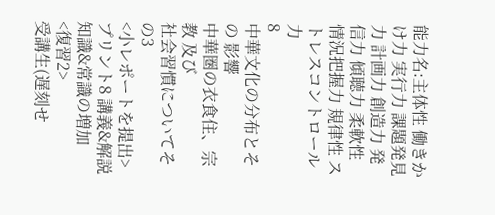能力名:主体性 働きかけ力 実行力 課題発見力 計画力 創造力 発信力 傾聴力 柔軟性 情況把握力 規律性 ストレスコントロール力
8
中華文化の分布とその 影響
中華圏の衣食住、宗教 及び
社会習慣についてその3
<小レポートを提出>
プリント8 講義&解説 知識&常識の増加
<復習2>
受講生(遅刻せ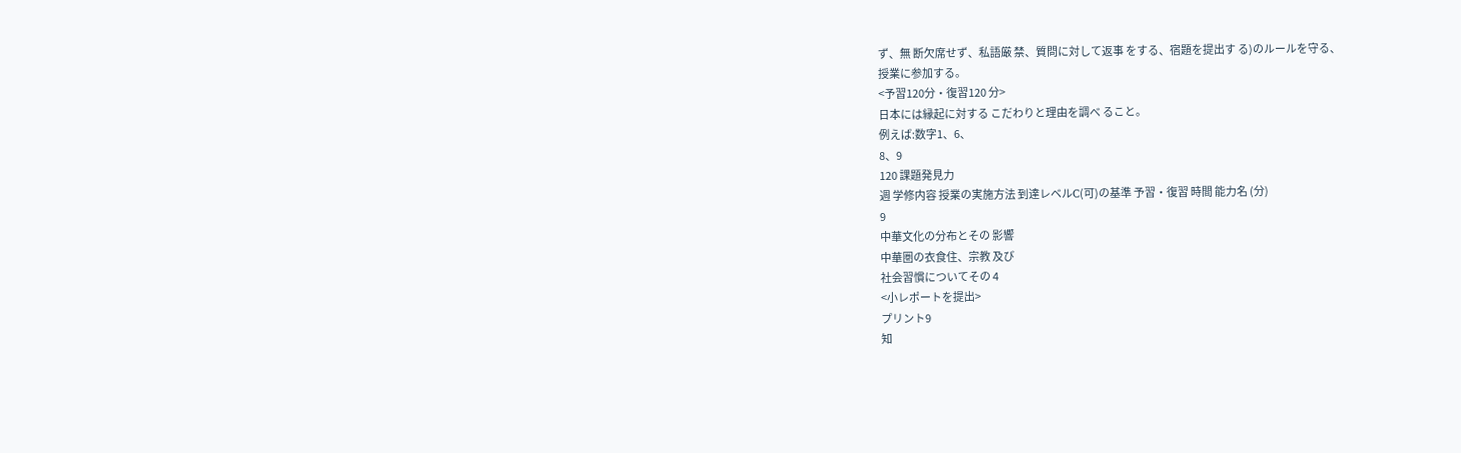ず、無 断欠席せず、私語厳 禁、質問に対して返事 をする、宿題を提出す る)のルールを守る、
授業に参加する。
<予習120分・復習120 分>
日本には縁起に対する こだわりと理由を調べ ること。
例えば:数字1、6、
8、9
120 課題発見力
週 学修内容 授業の実施方法 到達レベルC(可)の基準 予習・復習 時間 能力名 (分)
9
中華文化の分布とその 影響
中華圏の衣食住、宗教 及び
社会習慣についてその 4
<小レポートを提出>
プリント9
知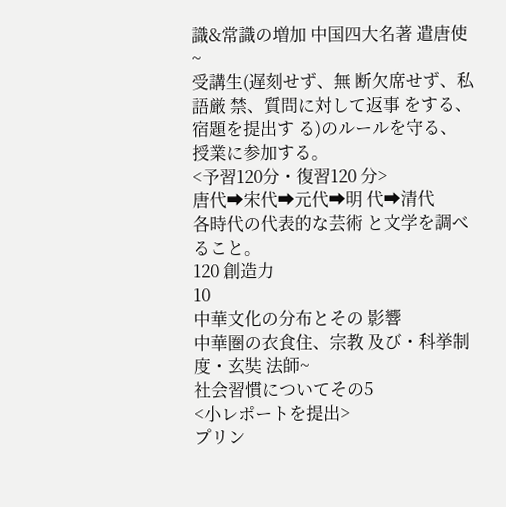識&常識の増加 中国四大名著 遣唐使~
受講生(遅刻せず、無 断欠席せず、私語厳 禁、質問に対して返事 をする、宿題を提出す る)のルールを守る、
授業に参加する。
<予習120分・復習120 分>
唐代➡宋代➡元代➡明 代➡清代
各時代の代表的な芸術 と文学を調べること。
120 創造力
10
中華文化の分布とその 影響
中華圏の衣食住、宗教 及び・科挙制度・玄奘 法師~
社会習慣についてその5
<小レポートを提出>
プリン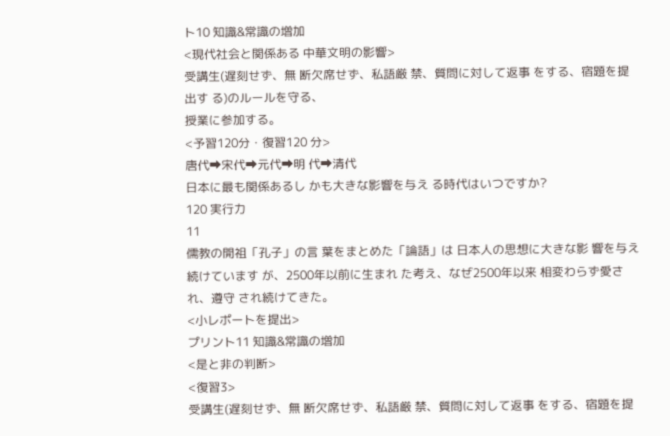ト10 知識&常識の増加
<現代社会と関係ある 中華文明の影響>
受講生(遅刻せず、無 断欠席せず、私語厳 禁、質問に対して返事 をする、宿題を提出す る)のルールを守る、
授業に参加する。
<予習120分・復習120 分>
唐代➡宋代➡元代➡明 代➡清代
日本に最も関係あるし かも大きな影響を与え る時代はいつですか?
120 実行力
11
儒教の開祖「孔子」の言 葉をまとめた「論語」は 日本人の思想に大きな影 響を与え続けています が、2500年以前に生まれ た考え、なぜ2500年以来 相変わらず愛され、遵守 され続けてきた。
<小レポートを提出>
プリント11 知識&常識の増加
<是と非の判断>
<復習3>
受講生(遅刻せず、無 断欠席せず、私語厳 禁、質問に対して返事 をする、宿題を提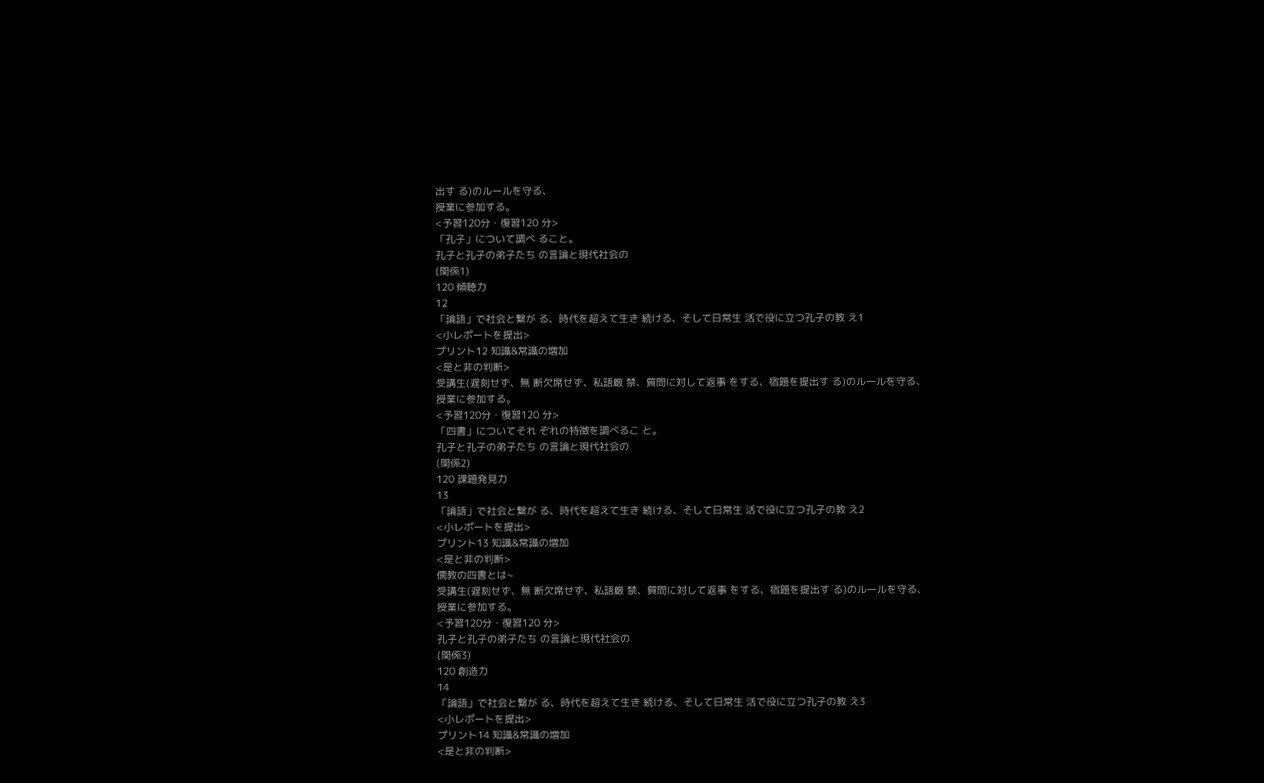出す る)のルールを守る、
授業に参加する。
<予習120分・復習120 分>
「孔子」について調べ ること。
孔子と孔子の弟子たち の言論と現代社会の
(関係1)
120 傾聴力
12
「論語」で社会と繋が る、時代を超えて生き 続ける、そして日常生 活で役に立つ孔子の教 え1
<小レポートを提出>
プリント12 知識&常識の増加
<是と非の判断>
受講生(遅刻せず、無 断欠席せず、私語厳 禁、質問に対して返事 をする、宿題を提出す る)のルールを守る、
授業に参加する。
<予習120分・復習120 分>
「四書」についてそれ ぞれの特徴を調べるこ と。
孔子と孔子の弟子たち の言論と現代社会の
(関係2)
120 課題発見力
13
「論語」で社会と繋が る、時代を超えて生き 続ける、そして日常生 活で役に立つ孔子の教 え2
<小レポートを提出>
プリント13 知識&常識の増加
<是と非の判断>
儒教の四書とは~
受講生(遅刻せず、無 断欠席せず、私語厳 禁、質問に対して返事 をする、宿題を提出す る)のルールを守る、
授業に参加する。
<予習120分・復習120 分>
孔子と孔子の弟子たち の言論と現代社会の
(関係3)
120 創造力
14
「論語」で社会と繋が る、時代を超えて生き 続ける、そして日常生 活で役に立つ孔子の教 え3
<小レポートを提出>
プリント14 知識&常識の増加
<是と非の判断>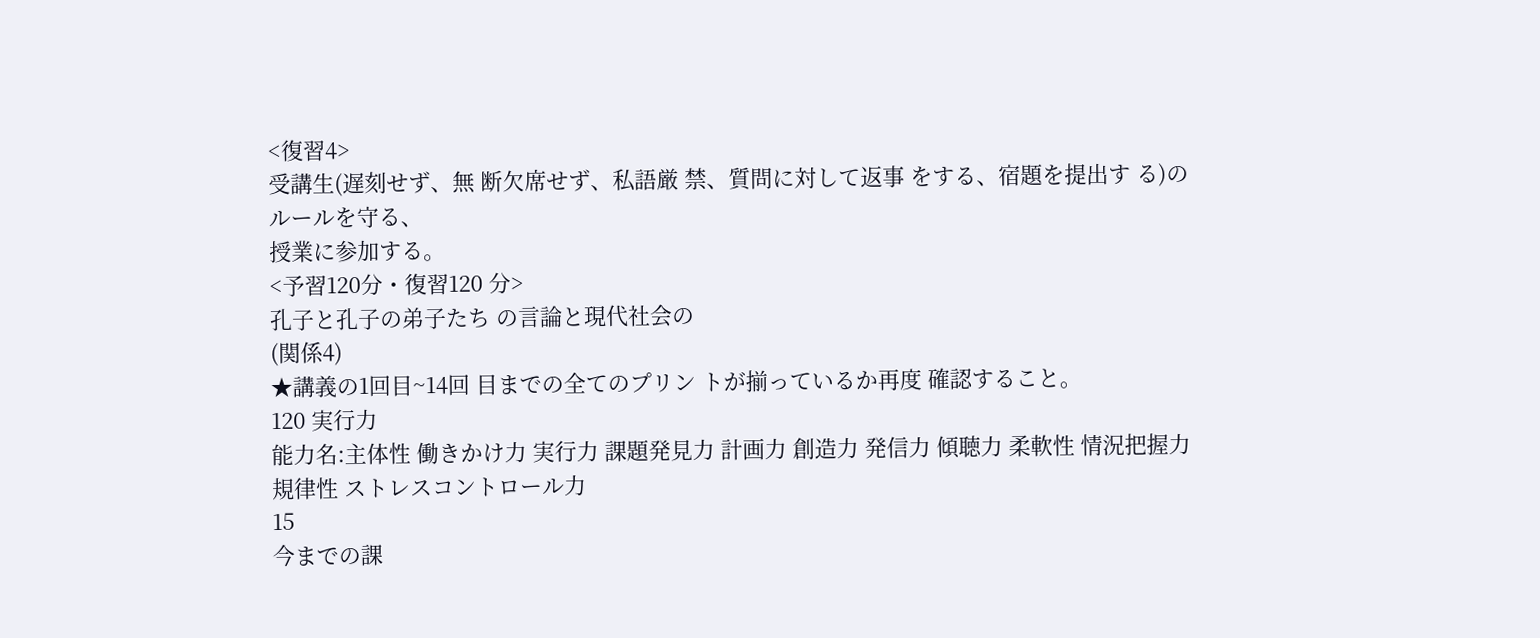<復習4>
受講生(遅刻せず、無 断欠席せず、私語厳 禁、質問に対して返事 をする、宿題を提出す る)のルールを守る、
授業に参加する。
<予習120分・復習120 分>
孔子と孔子の弟子たち の言論と現代社会の
(関係4)
★講義の1回目~14回 目までの全てのプリン トが揃っているか再度 確認すること。
120 実行力
能力名:主体性 働きかけ力 実行力 課題発見力 計画力 創造力 発信力 傾聴力 柔軟性 情況把握力 規律性 ストレスコントロール力
15
今までの課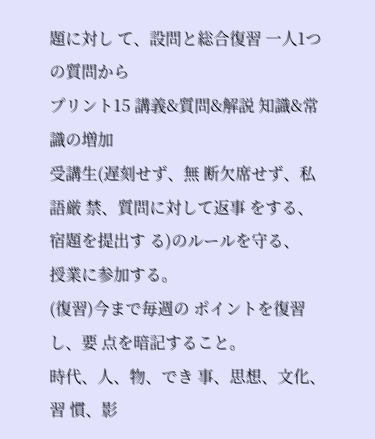題に対し て、設問と総合復習 一人1つの質問から
プリント15 講義&質問&解説 知識&常識の増加
受講生(遅刻せず、無 断欠席せず、私語厳 禁、質問に対して返事 をする、宿題を提出す る)のルールを守る、
授業に参加する。
(復習)今まで毎週の ポイントを復習し、要 点を暗記すること。
時代、人、物、でき 事、思想、文化、習 慣、影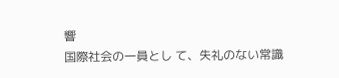響
国際社会の一員とし て、失礼のない常識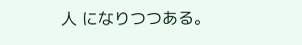人 になりつつある。